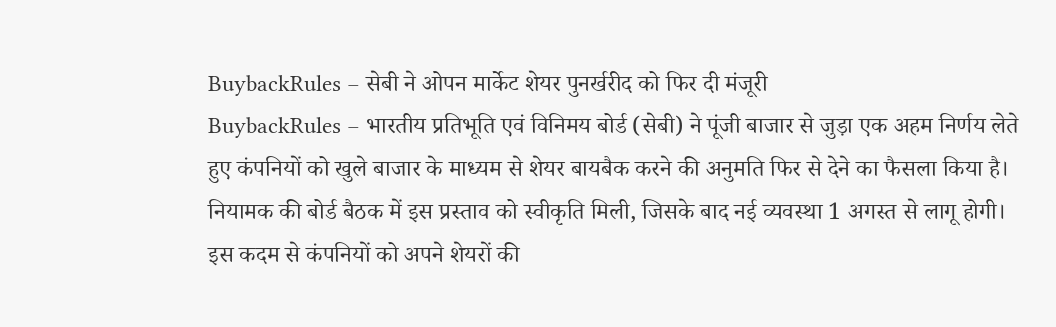BuybackRules – सेबी ने ओपन मार्केट शेयर पुनर्खरीद को फिर दी मंजूरी
BuybackRules – भारतीय प्रतिभूति एवं विनिमय बोर्ड (सेबी) ने पूंजी बाजार से जुड़ा एक अहम निर्णय लेते हुए कंपनियों को खुले बाजार के माध्यम से शेयर बायबैक करने की अनुमति फिर से देने का फैसला किया है। नियामक की बोर्ड बैठक में इस प्रस्ताव को स्वीकृति मिली, जिसके बाद नई व्यवस्था 1 अगस्त से लागू होगी। इस कदम से कंपनियों को अपने शेयरों की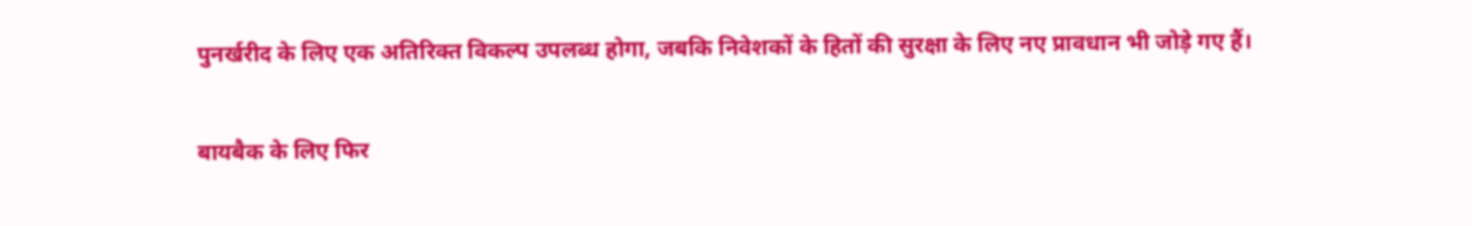पुनर्खरीद के लिए एक अतिरिक्त विकल्प उपलब्ध होगा, जबकि निवेशकों के हितों की सुरक्षा के लिए नए प्रावधान भी जोड़े गए हैं।

बायबैक के लिए फिर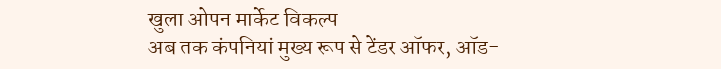खुला ओपन मार्केट विकल्प
अब तक कंपनियां मुख्य रूप से टेंडर ऑफर, ऑड-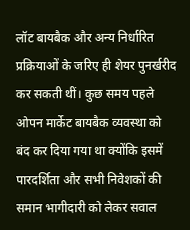लॉट बायबैक और अन्य निर्धारित प्रक्रियाओं के जरिए ही शेयर पुनर्खरीद कर सकती थीं। कुछ समय पहले ओपन मार्केट बायबैक व्यवस्था को बंद कर दिया गया था क्योंकि इसमें पारदर्शिता और सभी निवेशकों की समान भागीदारी को लेकर सवाल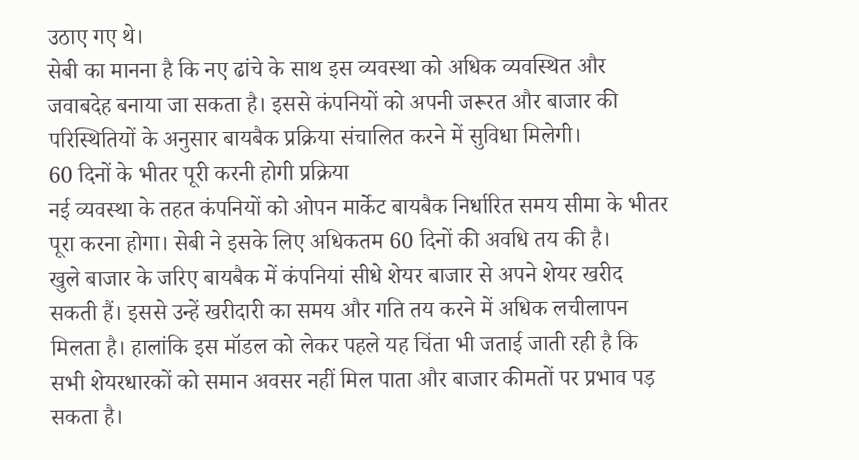उठाए गए थे।
सेबी का मानना है कि नए ढांचे के साथ इस व्यवस्था को अधिक व्यवस्थित और जवाबदेह बनाया जा सकता है। इससे कंपनियों को अपनी जरूरत और बाजार की परिस्थितियों के अनुसार बायबैक प्रक्रिया संचालित करने में सुविधा मिलेगी।
60 दिनों के भीतर पूरी करनी होगी प्रक्रिया
नई व्यवस्था के तहत कंपनियों को ओपन मार्केट बायबैक निर्धारित समय सीमा के भीतर पूरा करना होगा। सेबी ने इसके लिए अधिकतम 60 दिनों की अवधि तय की है।
खुले बाजार के जरिए बायबैक में कंपनियां सीधे शेयर बाजार से अपने शेयर खरीद सकती हैं। इससे उन्हें खरीदारी का समय और गति तय करने में अधिक लचीलापन मिलता है। हालांकि इस मॉडल को लेकर पहले यह चिंता भी जताई जाती रही है कि सभी शेयरधारकों को समान अवसर नहीं मिल पाता और बाजार कीमतों पर प्रभाव पड़ सकता है।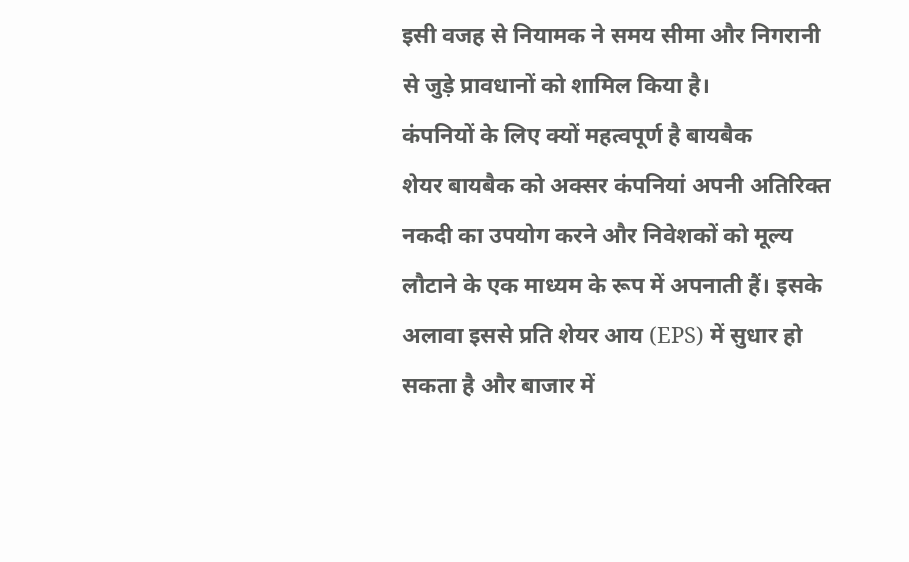इसी वजह से नियामक ने समय सीमा और निगरानी से जुड़े प्रावधानों को शामिल किया है।
कंपनियों के लिए क्यों महत्वपूर्ण है बायबैक
शेयर बायबैक को अक्सर कंपनियां अपनी अतिरिक्त नकदी का उपयोग करने और निवेशकों को मूल्य लौटाने के एक माध्यम के रूप में अपनाती हैं। इसके अलावा इससे प्रति शेयर आय (EPS) में सुधार हो सकता है और बाजार में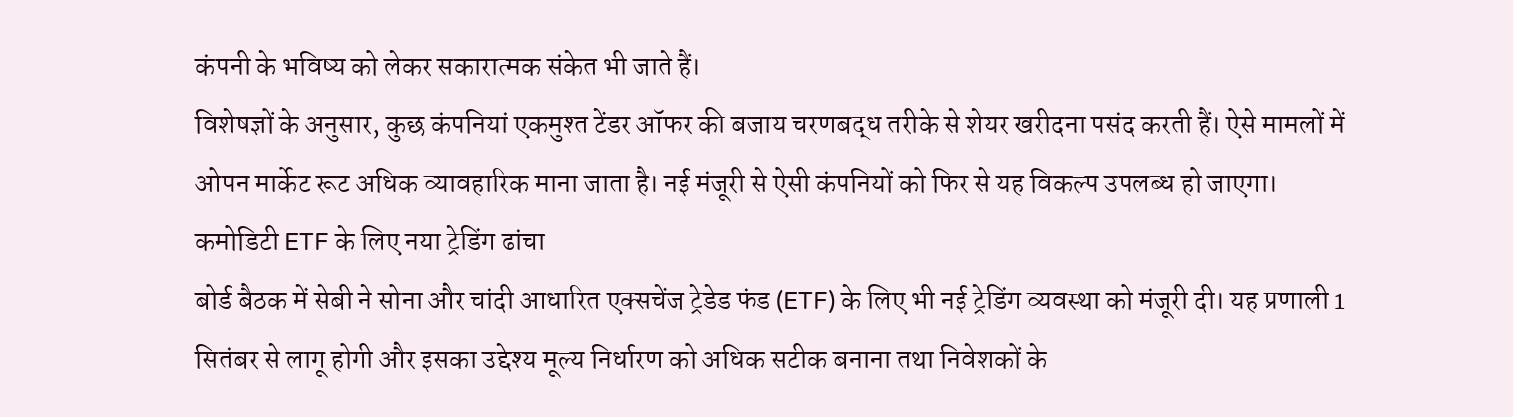कंपनी के भविष्य को लेकर सकारात्मक संकेत भी जाते हैं।
विशेषज्ञों के अनुसार, कुछ कंपनियां एकमुश्त टेंडर ऑफर की बजाय चरणबद्ध तरीके से शेयर खरीदना पसंद करती हैं। ऐसे मामलों में ओपन मार्केट रूट अधिक व्यावहारिक माना जाता है। नई मंजूरी से ऐसी कंपनियों को फिर से यह विकल्प उपलब्ध हो जाएगा।
कमोडिटी ETF के लिए नया ट्रेडिंग ढांचा
बोर्ड बैठक में सेबी ने सोना और चांदी आधारित एक्सचेंज ट्रेडेड फंड (ETF) के लिए भी नई ट्रेडिंग व्यवस्था को मंजूरी दी। यह प्रणाली 1 सितंबर से लागू होगी और इसका उद्देश्य मूल्य निर्धारण को अधिक सटीक बनाना तथा निवेशकों के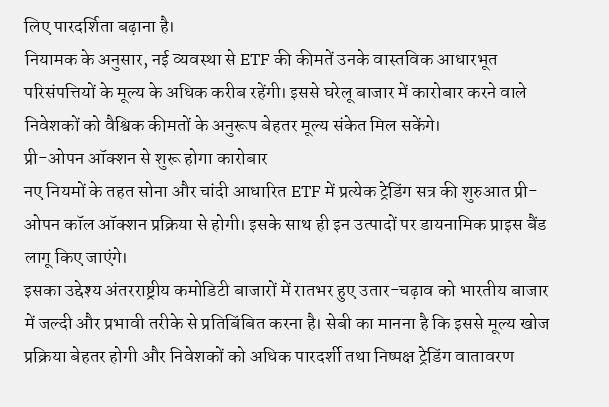लिए पारदर्शिता बढ़ाना है।
नियामक के अनुसार, नई व्यवस्था से ETF की कीमतें उनके वास्तविक आधारभूत परिसंपत्तियों के मूल्य के अधिक करीब रहेंगी। इससे घरेलू बाजार में कारोबार करने वाले निवेशकों को वैश्विक कीमतों के अनुरूप बेहतर मूल्य संकेत मिल सकेंगे।
प्री-ओपन ऑक्शन से शुरू होगा कारोबार
नए नियमों के तहत सोना और चांदी आधारित ETF में प्रत्येक ट्रेडिंग सत्र की शुरुआत प्री-ओपन कॉल ऑक्शन प्रक्रिया से होगी। इसके साथ ही इन उत्पादों पर डायनामिक प्राइस बैंड लागू किए जाएंगे।
इसका उद्देश्य अंतरराष्ट्रीय कमोडिटी बाजारों में रातभर हुए उतार-चढ़ाव को भारतीय बाजार में जल्दी और प्रभावी तरीके से प्रतिबिंबित करना है। सेबी का मानना है कि इससे मूल्य खोज प्रक्रिया बेहतर होगी और निवेशकों को अधिक पारदर्शी तथा निष्पक्ष ट्रेडिंग वातावरण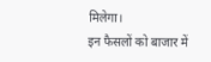मिलेगा।
इन फैसलों को बाजार में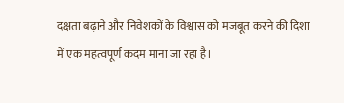दक्षता बढ़ाने और निवेशकों के विश्वास को मजबूत करने की दिशा में एक महत्वपूर्ण कदम माना जा रहा है।